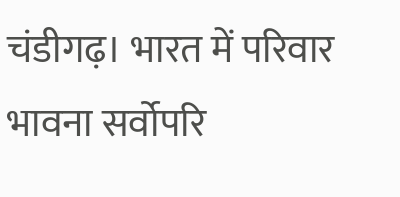चंडीगढ़। भारत में परिवार भावना सर्वोपरि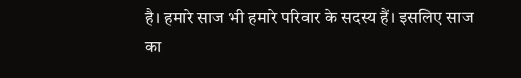है। हमारे साज भी हमारे परिवार के सदस्य हैं। इसलिए साज का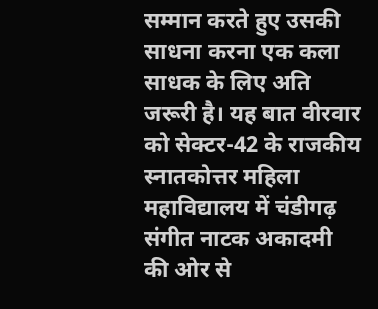सम्मान करते हुए उसकी साधना करना एक कला साधक के लिए अति जरूरी है। यह बात वीरवार को सेक्टर-42 के राजकीय स्नातकोत्तर महिला महाविद्यालय में चंडीगढ़ संगीत नाटक अकादमी की ओर से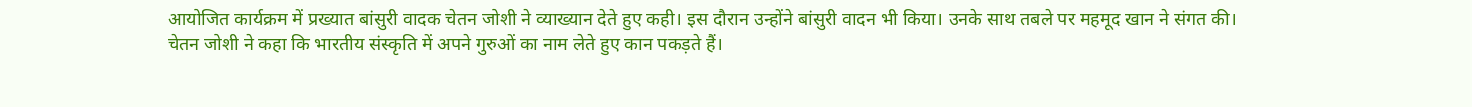आयोजित कार्यक्रम में प्रख्यात बांसुरी वादक चेतन जोशी ने व्याख्यान देते हुए कही। इस दौरान उन्होंने बांसुरी वादन भी किया। उनके साथ तबले पर महमूद खान ने संगत की।
चेतन जोशी ने कहा कि भारतीय संस्कृति में अपने गुरुओं का नाम लेते हुए कान पकड़ते हैं।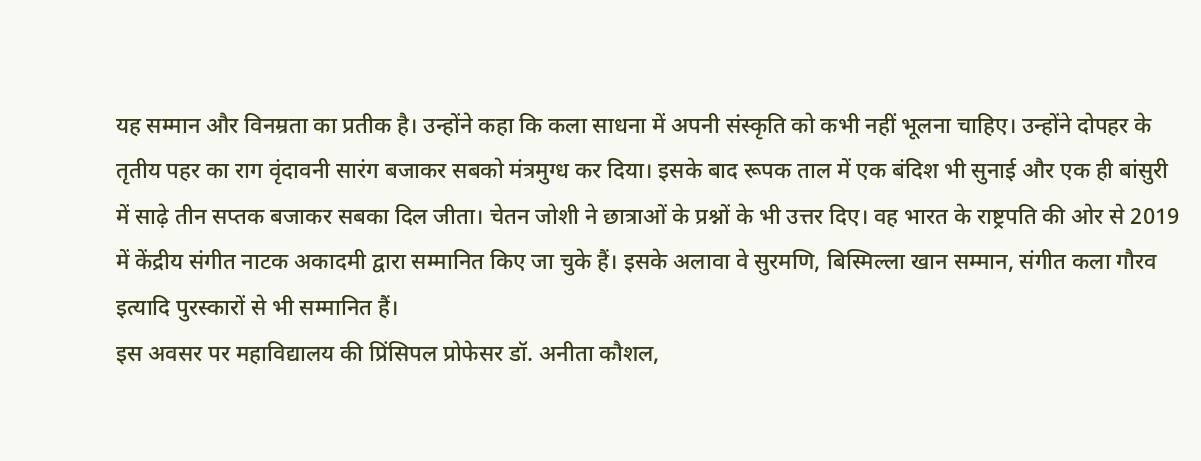यह सम्मान और विनम्रता का प्रतीक है। उन्होंने कहा कि कला साधना में अपनी संस्कृति को कभी नहीं भूलना चाहिए। उन्होंने दोपहर के तृतीय पहर का राग वृंदावनी सारंग बजाकर सबको मंत्रमुग्ध कर दिया। इसके बाद रूपक ताल में एक बंदिश भी सुनाई और एक ही बांसुरी में साढ़े तीन सप्तक बजाकर सबका दिल जीता। चेतन जोशी ने छात्राओं के प्रश्नों के भी उत्तर दिए। वह भारत के राष्ट्रपति की ओर से 2019 में केंद्रीय संगीत नाटक अकादमी द्वारा सम्मानित किए जा चुके हैं। इसके अलावा वे सुरमणि, बिस्मिल्ला खान सम्मान, संगीत कला गौरव इत्यादि पुरस्कारों से भी सम्मानित हैं।
इस अवसर पर महाविद्यालय की प्रिंसिपल प्रोफेसर डॉ. अनीता कौशल,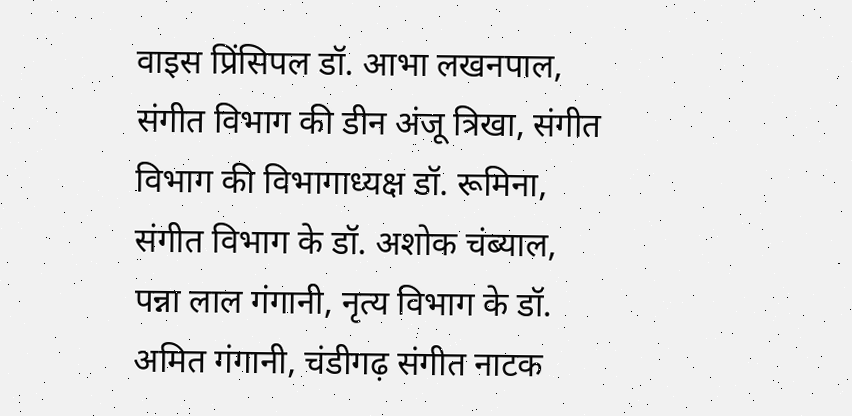वाइस प्रिंसिपल डॉ. आभा लखनपाल, संगीत विभाग की डीन अंजू त्रिखा, संगीत विभाग की विभागाध्यक्ष डॉ. रूमिना, संगीत विभाग के डॉ. अशोक चंब्याल, पन्ना लाल गंगानी, नृत्य विभाग के डॉ. अमित गंगानी, चंडीगढ़ संगीत नाटक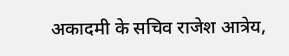अकादमी के सचिव राजेश आत्रेय,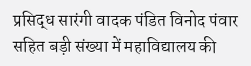प्रसिद्ध सारंगी वादक पंडित विनोद पंवार सहित बड़ी संख्या में महाविद्यालय की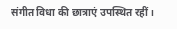संगीत विधा की छात्राएं उपस्थित रहीं।